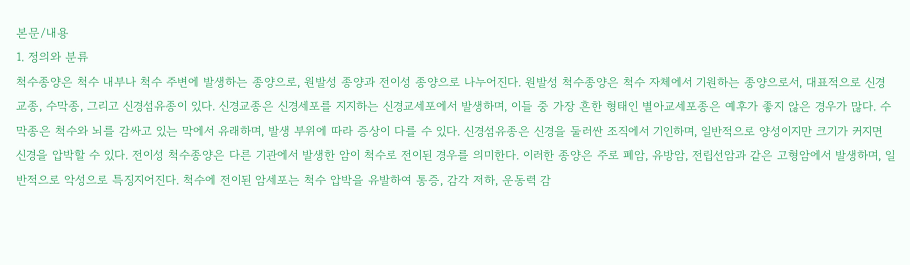본문/내용
1. 정의와 분류
척수종양은 척수 내부나 척수 주변에 발생하는 종양으로, 원발성 종양과 전이성 종양으로 나누어진다. 원발성 척수종양은 척수 자체에서 기원하는 종양으로서, 대표적으로 신경교종, 수막종, 그리고 신경섬유종이 있다. 신경교종은 신경세포를 지지하는 신경교세포에서 발생하며, 이들 중 가장 흔한 형태인 별아교세포종은 예후가 좋지 않은 경우가 많다. 수막종은 척수와 뇌를 감싸고 있는 막에서 유래하며, 발생 부위에 따라 증상이 다를 수 있다. 신경섬유종은 신경을 둘러싼 조직에서 기인하며, 일반적으로 양성이지만 크기가 커지면 신경을 압박할 수 있다. 전이성 척수종양은 다른 기관에서 발생한 암이 척수로 전이된 경우를 의미한다. 이러한 종양은 주로 폐암, 유방암, 전립선암과 같은 고형암에서 발생하며, 일반적으로 악성으로 특징지어진다. 척수에 전이된 암세포는 척수 압박을 유발하여 통증, 감각 저하, 운동력 감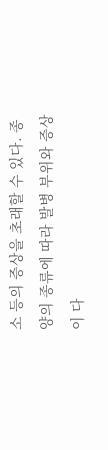소 등의 증상을 초래할 수 있다. 종양의 종류에 따라 발병 부위와 증상이 다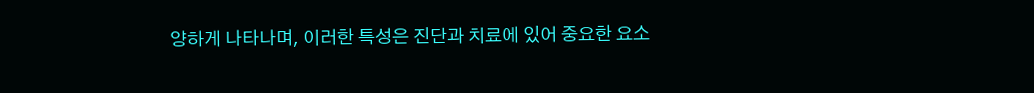양하게 나타나며, 이러한 특성은 진단과 치료에 있어 중요한 요소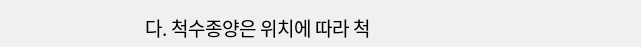다. 척수종양은 위치에 따라 척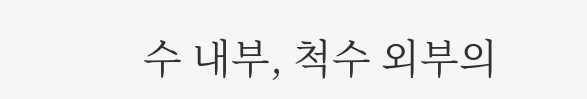수 내부, 척수 외부의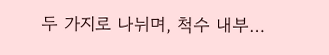두 가지로 나뉘며, 척수 내부…